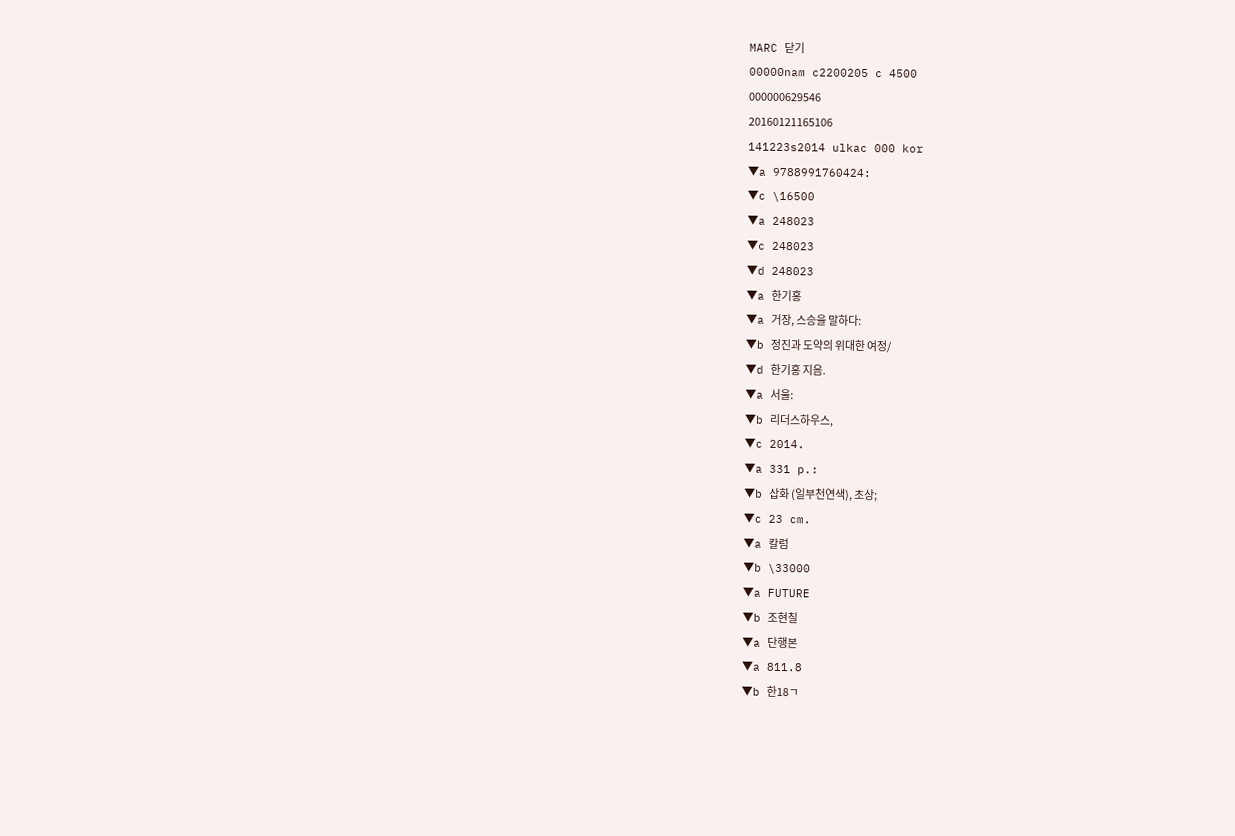MARC 닫기
00000nam c2200205 c 4500
000000629546
20160121165106
141223s2014 ulkac 000 kor
▼a 9788991760424:
▼c \16500
▼a 248023
▼c 248023
▼d 248023
▼a 한기홍
▼a 거장, 스승을 말하다:
▼b 정진과 도약의 위대한 여정/
▼d 한기홍 지음.
▼a 서울:
▼b 리더스하우스,
▼c 2014.
▼a 331 p.:
▼b 삽화 (일부천연색), 초상;
▼c 23 cm.
▼a 칼럼
▼b \33000
▼a FUTURE
▼b 조현칠
▼a 단행본
▼a 811.8
▼b 한18ㄱ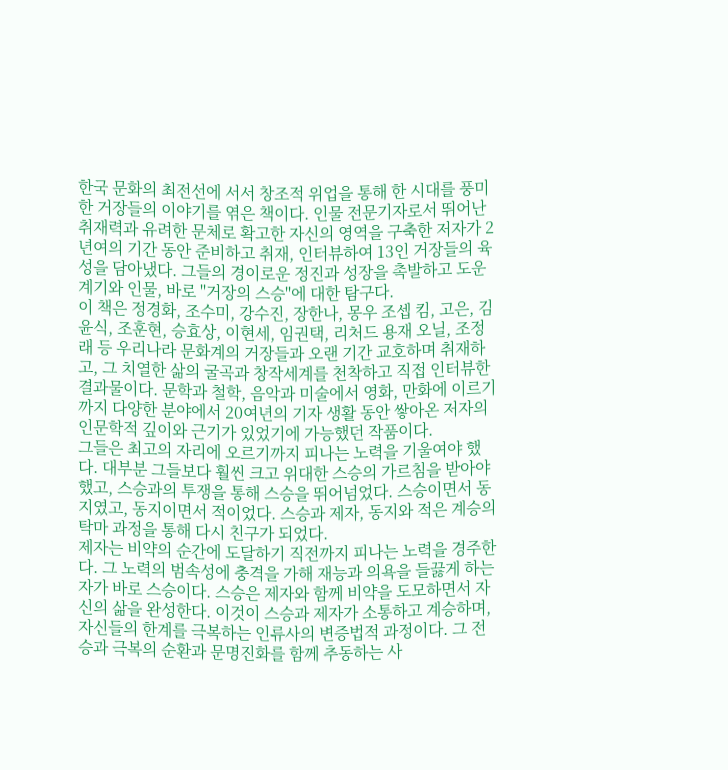한국 문화의 최전선에 서서 창조적 위업을 통해 한 시대를 풍미한 거장들의 이야기를 엮은 책이다. 인물 전문기자로서 뛰어난 취재력과 유려한 문체로 확고한 자신의 영역을 구축한 저자가 2년여의 기간 동안 준비하고 취재, 인터뷰하여 13인 거장들의 육성을 담아냈다. 그들의 경이로운 정진과 성장을 촉발하고 도운 계기와 인물, 바로 ''거장의 스승''에 대한 탐구다.
이 책은 정경화, 조수미, 강수진, 장한나, 몽우 조셉 킴, 고은, 김윤식, 조훈현, 승효상, 이현세, 임권택, 리처드 용재 오닐, 조정래 등 우리나라 문화계의 거장들과 오랜 기간 교호하며 취재하고, 그 치열한 삶의 굴곡과 창작세계를 천착하고 직접 인터뷰한 결과물이다. 문학과 철학, 음악과 미술에서 영화, 만화에 이르기까지 다양한 분야에서 20여년의 기자 생활 동안 쌓아온 저자의 인문학적 깊이와 근기가 있었기에 가능했던 작품이다.
그들은 최고의 자리에 오르기까지 피나는 노력을 기울여야 했다. 대부분 그들보다 훨씬 크고 위대한 스승의 가르침을 받아야 했고, 스승과의 투쟁을 통해 스승을 뛰어넘었다. 스승이면서 동지였고, 동지이면서 적이었다. 스승과 제자, 동지와 적은 계승의 탁마 과정을 통해 다시 친구가 되었다.
제자는 비약의 순간에 도달하기 직전까지 피나는 노력을 경주한다. 그 노력의 범속성에 충격을 가해 재능과 의욕을 들끓게 하는 자가 바로 스승이다. 스승은 제자와 함께 비약을 도모하면서 자신의 삶을 완성한다. 이것이 스승과 제자가 소통하고 계승하며, 자신들의 한계를 극복하는 인류사의 변증법적 과정이다. 그 전승과 극복의 순환과 문명진화를 함께 추동하는 사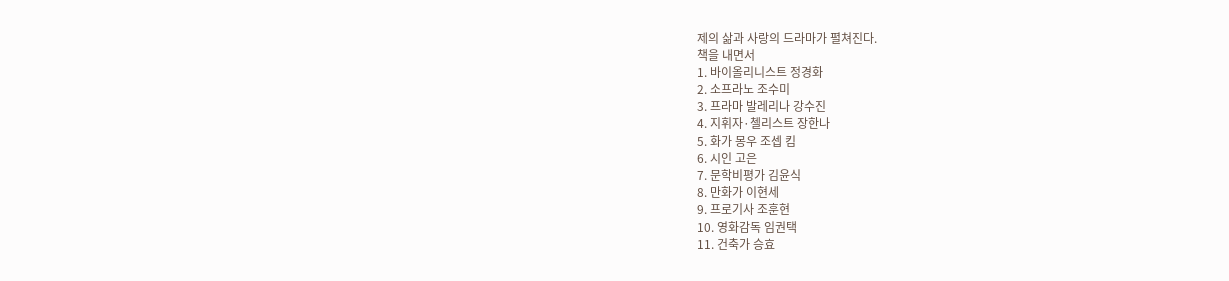제의 삶과 사랑의 드라마가 펼쳐진다.
책을 내면서
1. 바이올리니스트 정경화
2. 소프라노 조수미
3. 프라마 발레리나 강수진
4. 지휘자·첼리스트 장한나
5. 화가 몽우 조셉 킴
6. 시인 고은
7. 문학비평가 김윤식
8. 만화가 이현세
9. 프로기사 조훈현
10. 영화감독 임권택
11. 건축가 승효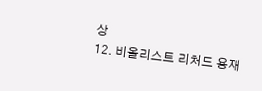상
12. 비올리스트 리처드 용재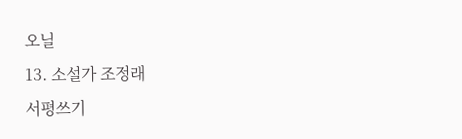오닐
13. 소설가 조정래
서평쓰기